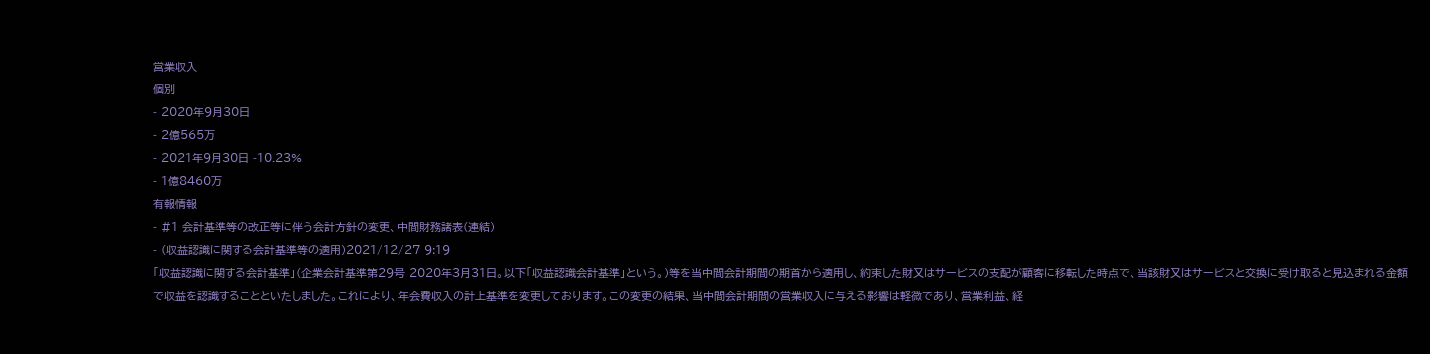営業収入
個別
- 2020年9月30日
- 2億565万
- 2021年9月30日 -10.23%
- 1億8460万
有報情報
- #1 会計基準等の改正等に伴う会計方針の変更、中間財務諸表(連結)
- (収益認識に関する会計基準等の適用)2021/12/27 9:19
「収益認識に関する会計基準」(企業会計基準第29号 2020年3月31日。以下「収益認識会計基準」という。)等を当中間会計期間の期首から適用し、約束した財又はサービスの支配が顧客に移転した時点で、当該財又はサービスと交換に受け取ると見込まれる金額で収益を認識することといたしました。これにより、年会費収入の計上基準を変更しております。この変更の結果、当中間会計期間の営業収入に与える影響は軽微であり、営業利益、経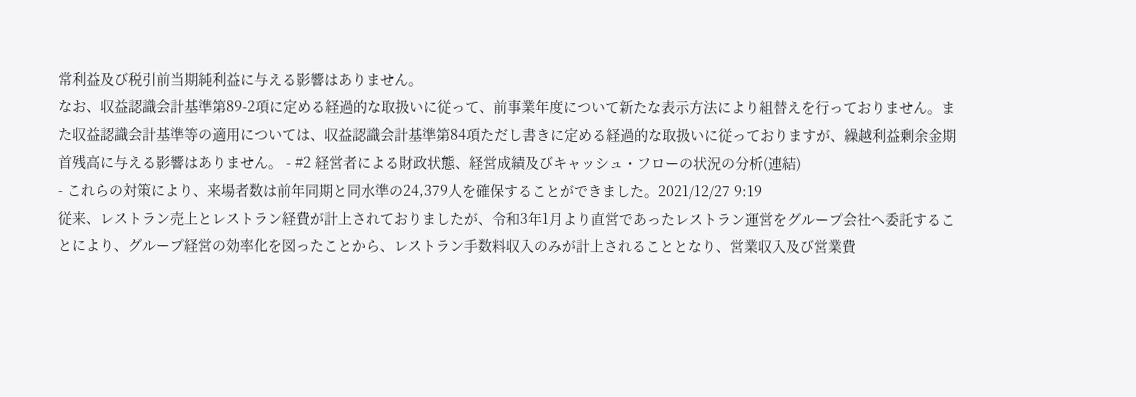常利益及び税引前当期純利益に与える影響はありません。
なお、収益認識会計基準第89-2項に定める経過的な取扱いに従って、前事業年度について新たな表示方法により組替えを行っておりません。また収益認識会計基準等の適用については、収益認識会計基準第84項ただし書きに定める経過的な取扱いに従っておりますが、繰越利益剰余金期首残高に与える影響はありません。 - #2 経営者による財政状態、経営成績及びキャッシュ・フローの状況の分析(連結)
- これらの対策により、来場者数は前年同期と同水準の24,379人を確保することができました。2021/12/27 9:19
従来、レストラン売上とレストラン経費が計上されておりましたが、令和3年1月より直営であったレストラン運営をグループ会社へ委託することにより、グループ経営の効率化を図ったことから、レストラン手数料収入のみが計上されることとなり、営業収入及び営業費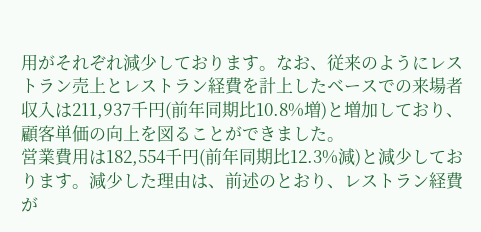用がそれぞれ減少しております。なお、従来のようにレストラン売上とレストラン経費を計上したベースでの来場者収入は211,937千円(前年同期比10.8%増)と増加しており、顧客単価の向上を図ることができました。
営業費用は182,554千円(前年同期比12.3%減)と減少しております。減少した理由は、前述のとおり、レストラン経費が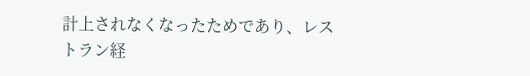計上されなくなったためであり、レストラン経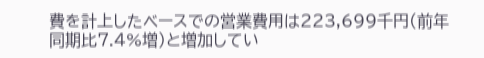費を計上したベースでの営業費用は223,699千円(前年同期比7.4%増)と増加してい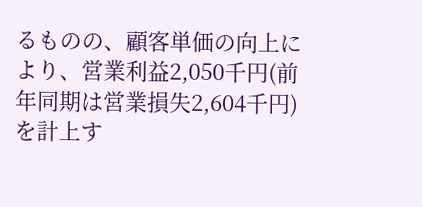るものの、顧客単価の向上により、営業利益2,050千円(前年同期は営業損失2,604千円)を計上す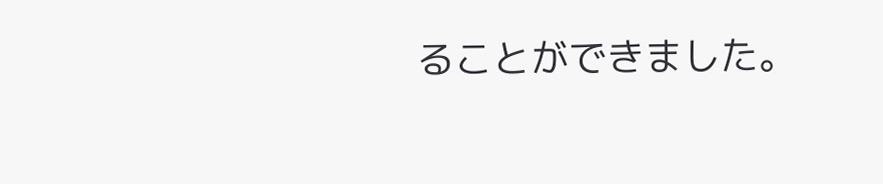ることができました。